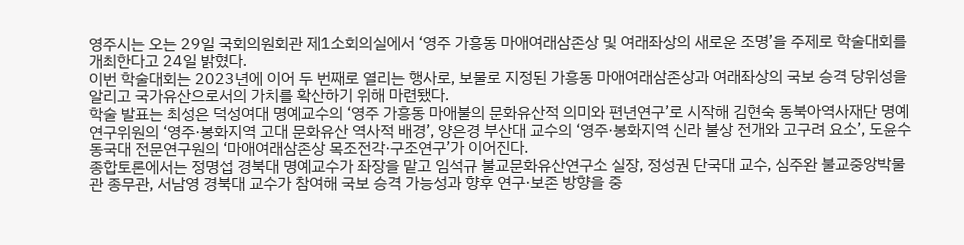영주시는 오는 29일 국회의원회관 제1소회의실에서 ‘영주 가흥동 마애여래삼존상 및 여래좌상의 새로운 조명’을 주제로 학술대회를 개최한다고 24일 밝혔다.
이번 학술대회는 2023년에 이어 두 번째로 열리는 행사로, 보물로 지정된 가흥동 마애여래삼존상과 여래좌상의 국보 승격 당위성을 알리고 국가유산으로서의 가치를 확산하기 위해 마련됐다.
학술 발표는 최성은 덕성여대 명예교수의 ‘영주 가흥동 마애불의 문화유산적 의미와 편년연구’로 시작해 김현숙 동북아역사재단 명예연구위원의 ‘영주·봉화지역 고대 문화유산 역사적 배경’, 양은경 부산대 교수의 ‘영주·봉화지역 신라 불상 전개와 고구려 요소’, 도윤수 동국대 전문연구원의 ‘마애여래삼존상 목조전각·구조연구’가 이어진다.
종합토론에서는 정명섭 경북대 명예교수가 좌장을 맡고 임석규 불교문화유산연구소 실장, 정성권 단국대 교수, 심주완 불교중앙박물관 종무관, 서남영 경북대 교수가 참여해 국보 승격 가능성과 향후 연구·보존 방향을 중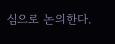심으로 논의한다.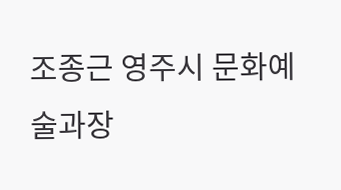조종근 영주시 문화예술과장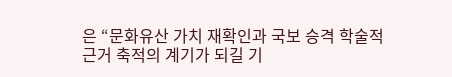은 “문화유산 가치 재확인과 국보 승격 학술적 근거 축적의 계기가 되길 기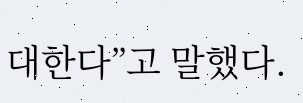대한다”고 말했다.